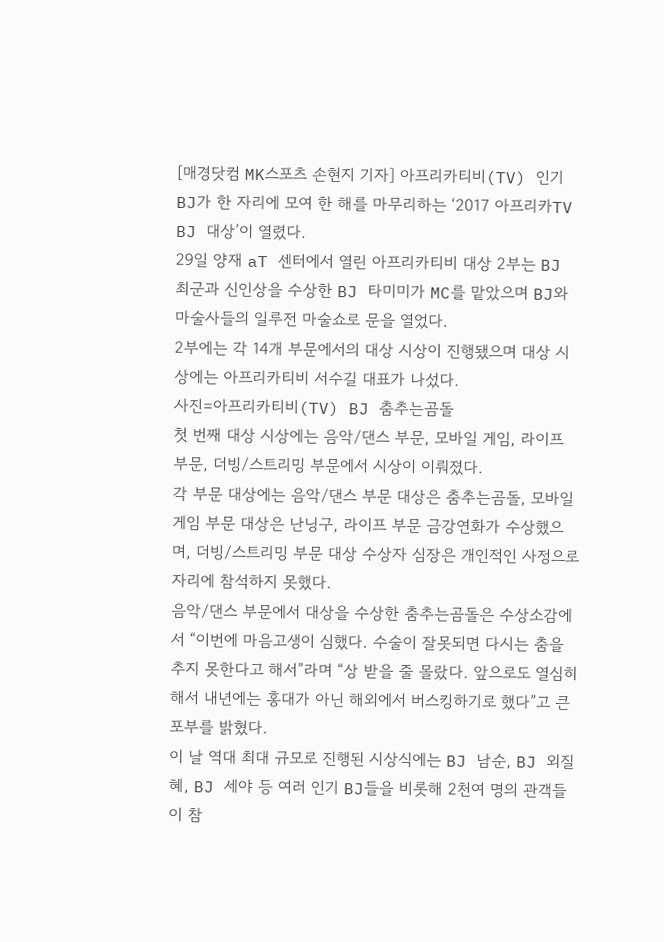[매경닷컴 MK스포츠 손현지 기자] 아프리카티비(TV) 인기 BJ가 한 자리에 모여 한 해를 마무리하는 ‘2017 아프리카TV BJ 대상’이 열렸다.
29일 양재 aT 센터에서 열린 아프리카티비 대상 2부는 BJ 최군과 신인상을 수상한 BJ 타미미가 MC를 맡았으며 BJ와 마술사들의 일루전 마술쇼로 문을 열었다.
2부에는 각 14개 부문에서의 대상 시상이 진행됐으며 대상 시상에는 아프리카티비 서수길 대표가 나섰다.
사진=아프리카티비(TV) BJ 춤추는곰돌
첫 번째 대상 시상에는 음악/댄스 부문, 모바일 게임, 라이프 부문, 더빙/스트리밍 부문에서 시상이 이뤄졌다.
각 부문 대상에는 음악/댄스 부문 대상은 춤추는곰돌, 모바일 게임 부문 대상은 난닝구, 라이프 부문 금강연화가 수상했으며, 더빙/스트리밍 부문 대상 수상자 심장은 개인적인 사정으로 자리에 참석하지 못했다.
음악/댄스 부문에서 대상을 수상한 춤추는곰돌은 수상소감에서 “이번에 마음고생이 심했다. 수술이 잘못되면 다시는 춤을 추지 못한다고 해서”라며 “상 받을 줄 몰랐다. 앞으로도 열심히 해서 내년에는 홍대가 아닌 해외에서 버스킹하기로 했다”고 큰 포부를 밝혔다.
이 날 역대 최대 규모로 진행된 시상식에는 BJ 남순, BJ 외질혜, BJ 세야 등 여러 인기 BJ들을 비롯해 2천여 명의 관객들이 참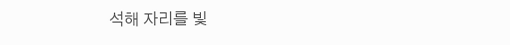석해 자리를 빛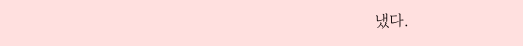냈다.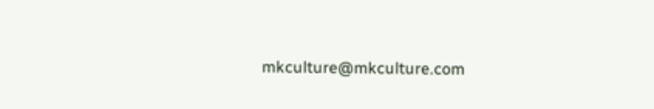mkculture@mkculture.com